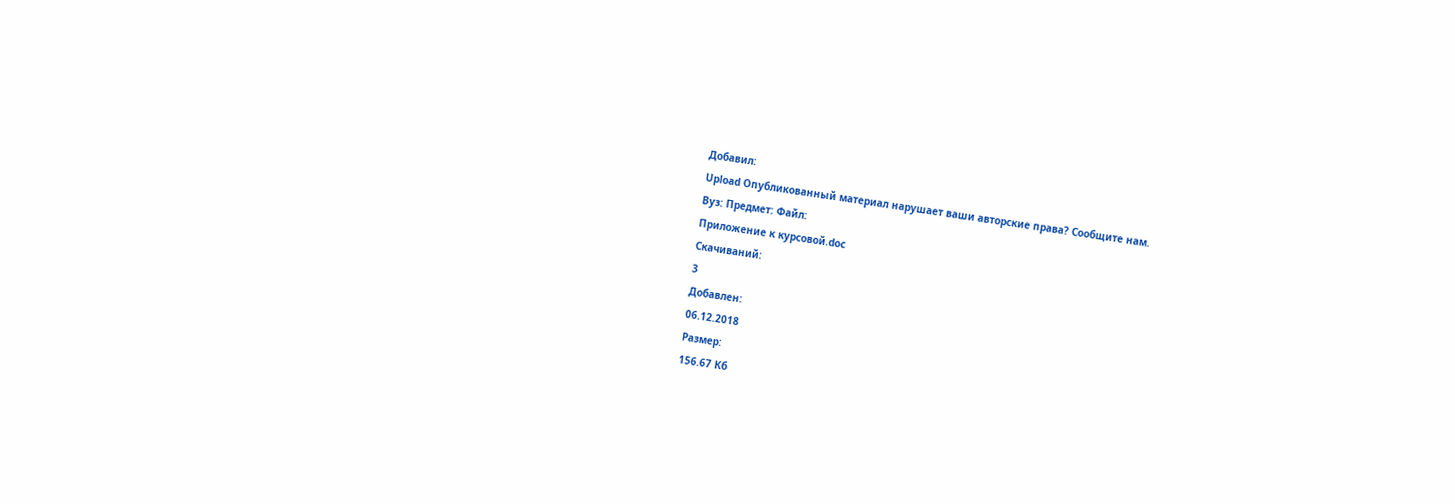Добавил:
Upload Опубликованный материал нарушает ваши авторские права? Сообщите нам.
Вуз: Предмет: Файл:
Приложение к курсовой.doc
Скачиваний:
3
Добавлен:
06.12.2018
Размер:
156.67 Кб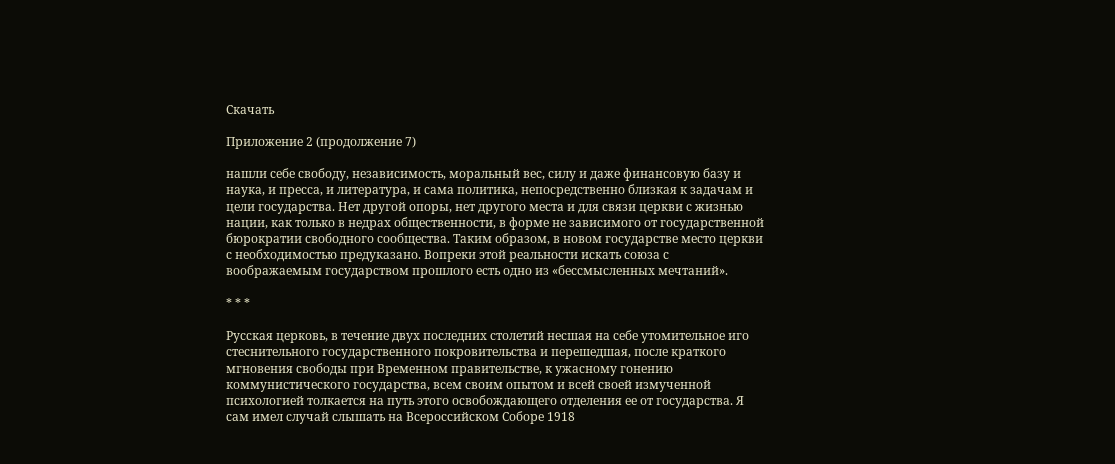Скачать

Приложение 2 (продолжение 7)

нашли себе свободу, независимость, моральный вес, силу и даже финансовую базу и наука, и пресса, и литература, и сама политика, непосредственно близкая к задачам и цели государства. Нет другой опоры, нет другого места и для связи церкви с жизнью нации, как только в недрах общественности, в форме не зависимого от государственной бюрократии свободного сообщества. Таким образом, в новом государстве место церкви с необходимостью предуказано. Вопреки этой реальности искать союза с воображаемым государством прошлого есть одно из «бессмысленных мечтаний».

* * *

Русская церковь, в течение двух последних столетий несшая на себе утомительное иго стеснительного государственного покровительства и перешедшая, после краткого мгновения свободы при Временном правительстве, к ужасному гонению коммунистического государства, всем своим опытом и всей своей измученной психологией толкается на путь этого освобождающего отделения ее от государства. Я сам имел случай слышать на Всероссийском Соборе 1918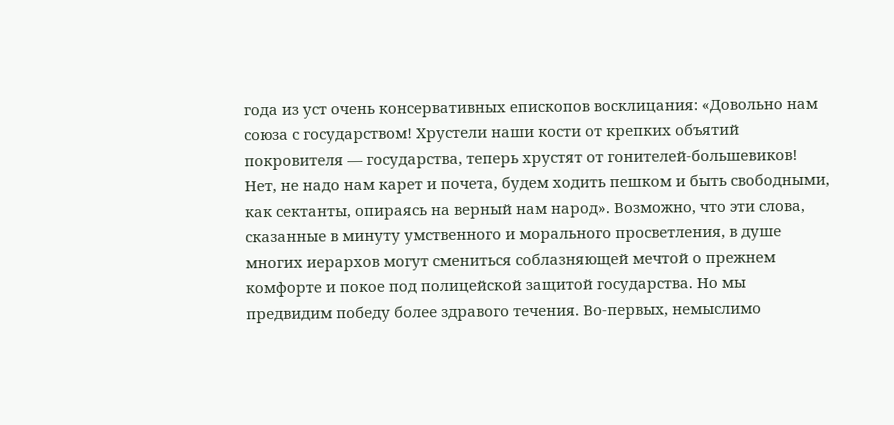года из уст очень консервативных епископов восклицания: «Довольно нам союза с государством! Хрустели наши кости от крепких объятий покровителя — государства, теперь хрустят от гонителей-большевиков! Нет, не надо нам карет и почета, будем ходить пешком и быть свободными, как сектанты, опираясь на верный нам народ». Возможно, что эти слова, сказанные в минуту умственного и морального просветления, в душе многих иерархов могут смениться соблазняющей мечтой о прежнем комфорте и покое под полицейской защитой государства. Но мы предвидим победу более здравого течения. Во-первых, немыслимо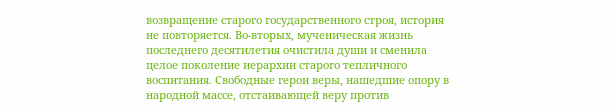возвращение старого государственного строя, история не повторяется. Во-вторых, мученическая жизнь последнего десятилетия очистила души и сменила целое поколение иерархии старого тепличного воспитания. Свободные герои веры, нашедшие опору в народной массе, отстаивающей веру против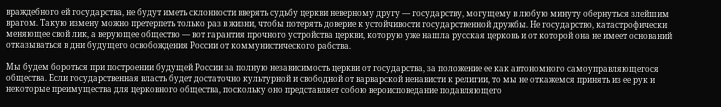враждебного ей государства, не будут иметь склонности вверять судьбу церкви неверному другу — государству, могущему в любую минуту обернуться злейшим врагом. Такую измену можно претерпеть только раз в жизни, чтобы потерять доверие к устойчивости государственной дружбы. Не государство, катастрофически меняющее свой лик, а верующее общество — вот гарантия прочного устройства церкви, которую уже нашла русская церковь и от которой она не имеет оснований отказываться в дни будущего освобождения России от коммунистического рабства.

Мы будем бороться при построении будущей России за полную независимость церкви от государства, за положение ее как автономного самоуправляющегося общества. Если государственная власть будет достаточно культурной и свободной от варварской ненависти к религии, то мы не откажемся принять из ее рук и некоторые преимущества для церковного общества, поскольку оно представляет собою вероисповедание подавляющего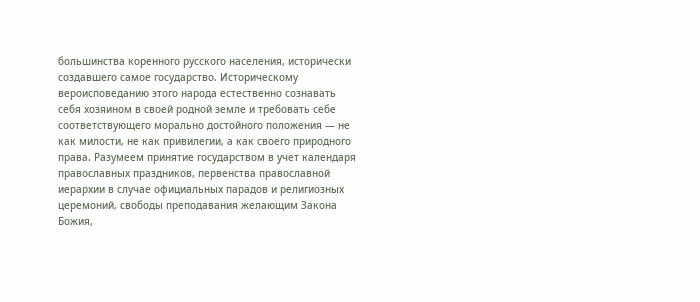большинства коренного русского населения, исторически создавшего самое государство. Историческому вероисповеданию этого народа естественно сознавать себя хозяином в своей родной земле и требовать себе соответствующего морально достойного положения — не как милости, не как привилегии, а как своего природного права. Разумеем принятие государством в учет календаря православных праздников, первенства православной иерархии в случае официальных парадов и религиозных церемоний, свободы преподавания желающим Закона Божия,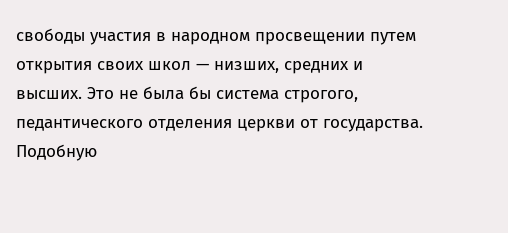свободы участия в народном просвещении путем открытия своих школ — низших, средних и высших. Это не была бы система строгого, педантического отделения церкви от государства. Подобную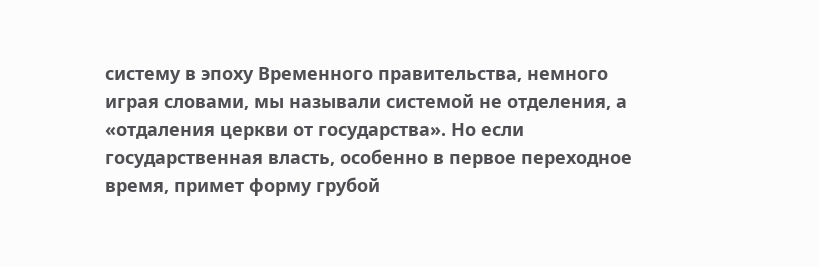систему в эпоху Временного правительства, немного играя словами, мы называли системой не отделения, а «отдаления церкви от государства». Но если государственная власть, особенно в первое переходное время, примет форму грубой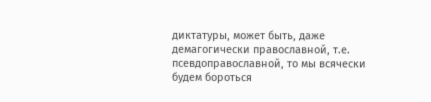диктатуры, может быть, даже демагогически православной, т.е. псевдоправославной, то мы всячески будем бороться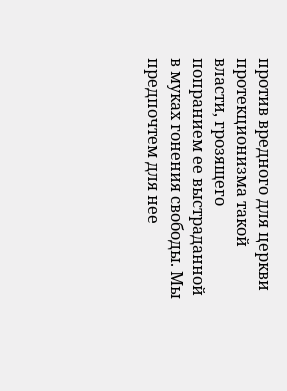против вредного для церкви протекционизма такой власти, грозящего попранием ее выстраданной в муках гонения свободы. Мы предпочтем для нее